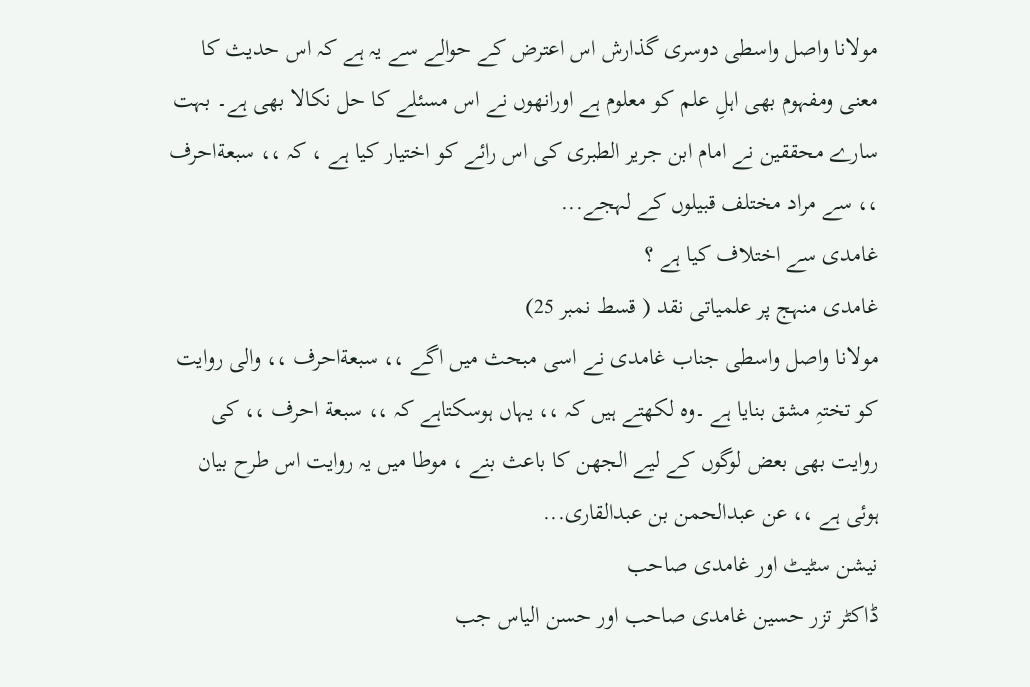مولانا واصل واسطی دوسری گذارش اس اعترض کے حوالے سے یہ ہے کہ اس حدیث کا معنی ومفہوم بھی اہلِ علم کو معلوم ہے اورانھوں نے اس مسئلے کا حل نکالا بھی ہے۔ بہت سارے محققین نے امام ابن جریر الطبری کی اس رائے کو اختیار کیا ہے ، کہ ،، سبعةاحرف ،، سے مراد مختلف قبیلوں کے لہجے...
غامدی سے اختلاف کیا ہے ؟
غامدی منہج پر علمیاتی نقد ( قسط نمبر 25)
مولانا واصل واسطی جناب غامدی نے اسی مبحث میں اگے ،، سبعةاحرف ،، والی روایت کو تختہِ مشق بنایا ہے ۔وہ لکھتے ہیں کہ ،، یہاں ہوسکتاہے کہ ،، سبعة احرف ،، کی روایت بھی بعض لوگوں کے لیے الجھن کا باعث بنے ، موطا میں یہ روایت اس طرح بیان ہوئی ہے ،، عن عبدالحمن بن عبدالقاری...
نیشن سٹیٹ اور غامدی صاحب
ڈاکٹر تزر حسین غامدی صاحب اور حسن الیاس جب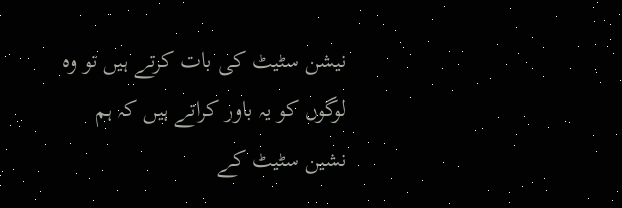نیشن سٹیٹ کی بات کرتے ہیں تو وہ لوگوں کو یہ باور کراتے ہیں کہ ہم نشین سٹیٹ کے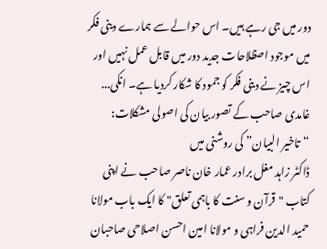دور میں جی رہے ہیں۔ اس حوالے سے ہمارے دینی فکر میں موجود اصظلاحات جدید دور میں قابل عمل نہیں اور اس چیز نے دینی فکر کو جمود کا شکار کردیا ہے۔ انکی...
غامدی صاحب کے تصور بیان کی اصولی مشکلات: “تاخیر البیان” کی روشنی میں
ڈاکٹر زاہد مغل برادر عمار خان ناصر صاحب نے اپنی کتاب "قرآن و سنت کا باہمی تعلق" کا ایک باب مولانا حمید الدین فراہی و مولانا امین احسن اصلاحی صاحبان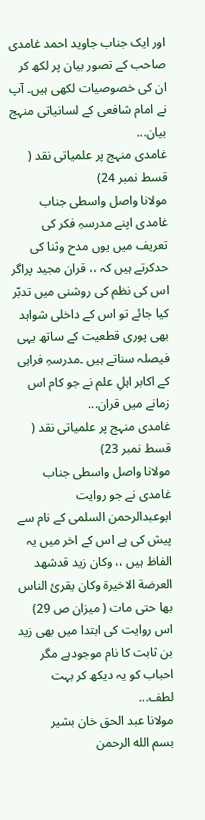اور ایک جناب جاوید احمد غامدی صاحب کے تصور بیان پر لکھ کر ان کی خصوصیات لکھی ہیں۔ آپ نے امام شافعی کے لسانیاتی منہج بیان...
غامدی منہج پر علمیاتی نقد ( قسط نمبر 24)
مولانا واصل واسطی جناب غامدی اپنے مدرسہِ فکر کی تعریف میں یوں مدح وثنا کی حدکرتے ہیں کہ ،، قران مجید پراگر اس کی نظم کی روشنی میں تدبّر کیا جائے تو اس کے داخلی شواہد بھی پوری قطعیت کے ساتھ یہی فیصلہ سناتے ہیں ۔مدرسہِ فراہی کے اکابر اہلِ علم نے جو کام اس زمانے میں قران...
غامدی منہج پر علمیاتی نقد ( قسط نمبر 23)
مولانا واصل واسطی جناب غامدی نے جو روایت ابوعبدالرحمن السلمی کے نام سے پیش کی ہے اس کے اخر میں یہ الفاظ ہیں ،، وکان زید قدشھد العرضة الاخیرة وکان یقرئ الناس بھا حتی مات ( میزان ص 29) اس روایت کی ابتدا میں بھی زید بن ثابت کا نام موجودہے مگر احباب کو یہ دیکھ کر بہت لطف...
مولانا عبد الحق خان بشیر
بسم الله الرحمن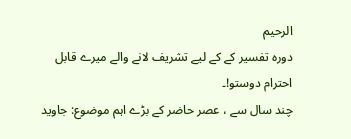الرحیم
دورہ تفسیر کے کے لیے تشریف لانے والے میرے قابل احترام دوستو!۔
چند سال سے ، عصر حاضر کے بڑے اہم موضوع: جاوید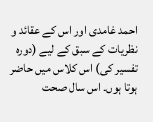احمد غامدی اور اس کے عقائد و نظریات کے سبق کے لیے (دورہ تفسیر کی) اس کلاس میں حاضر ہوتا ہوں۔ اس سال صحت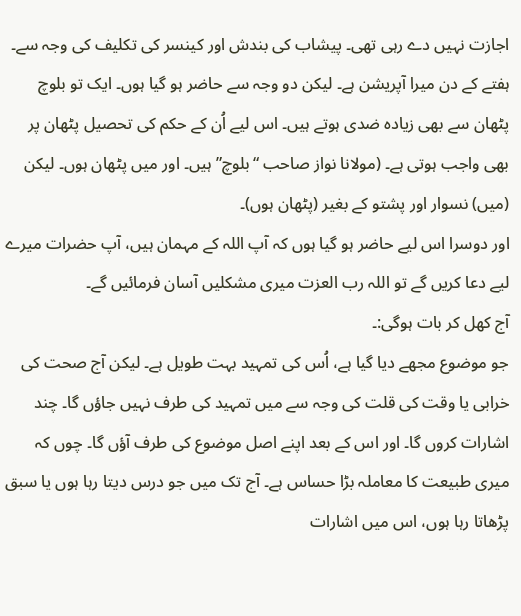اجازت نہیں دے رہی تھی۔ پیشاب کی بندش اور کینسر کی تکلیف کی وجہ سے۔ ہفتے کے دن میرا آپریشن ہے۔ لیکن دو وجہ سے حاضر ہو گیا ہوں۔ ایک تو بلوچ پٹھان سے بھی زیادہ ضدی ہوتے ہیں۔ اس لیے اُن کے حکم کی تحصیل پٹھان پر بھی واجب ہوتی ہے۔ (مولانا نواز صاحب “بلوچ” ہیں۔ اور میں پٹھان ہوں۔ لیکن (میں) نسوار اور پشتو کے بغیر (پٹھان ہوں)۔
اور دوسرا اس لیے حاضر ہو گیا ہوں کہ آپ اللہ کے مہمان ہیں، آپ حضرات میرے لیے دعا کریں گے تو اللہ رب العزت میری مشکلیں آسان فرمائیں گے۔
آج کھل کر بات ہوگی:۔
جو موضوع مجھے دیا گیا ہے، اُس کی تمہید بہت طویل ہے۔ لیکن آج صحت کی خرابی یا وقت کی قلت کی وجہ سے میں تمہید کی طرف نہیں جاؤں گا۔ چند اشارات کروں گا۔ اور اس کے بعد اپنے اصل موضوع کی طرف آؤں گا۔ چوں کہ میری طبیعت کا معاملہ بڑا حساس ہے۔ آج تک میں جو درس دیتا رہا ہوں یا سبق پڑھاتا رہا ہوں، اس میں اشارات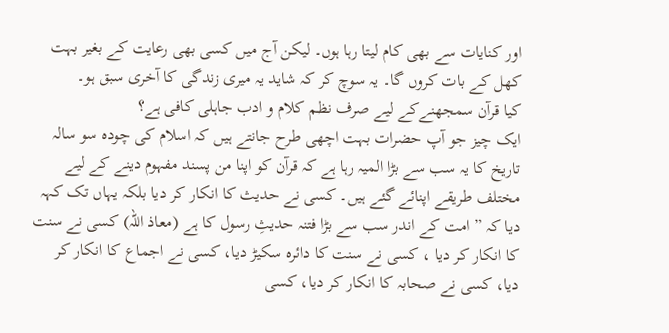اور کنایات سے بھی کام لیتا رہا ہوں۔ لیکن آج میں کسی بھی رعایت کے بغیر بہت کھل کے بات کروں گا۔ یہ سوچ کر کہ شاید یہ میری زندگی کا آخری سبق ہو۔
کیا قرآن سمجھنےکے لیے صرف نظم کلام و ادب جاہلی کافی ہے؟
ایک چیز جو آپ حضرات بہت اچھی طرح جانتے ہیں کہ اسلام کی چودہ سو سالہ تاریخ کا یہ سب سے بڑا المیہ رہا ہے کہ قرآن کو اپنا من پسند مفہوم دینے کے لیے مختلف طریقے اپنائے گئے ہیں۔ کسی نے حدیث کا انکار کر دیا بلکہ یہاں تک کہہ دیا کہ ” امت کے اندر سب سے بڑا فتنہ حدیثِ رسول کا ہے (معاذ اللہ) کسی نے سنت کا انکار کر دیا ، کسی نے سنت کا دائرہ سکیڑ دیا، کسی نے اجماع کا انکار کر دیا، کسی نے صحابہ کا انکار کر دیا، کسی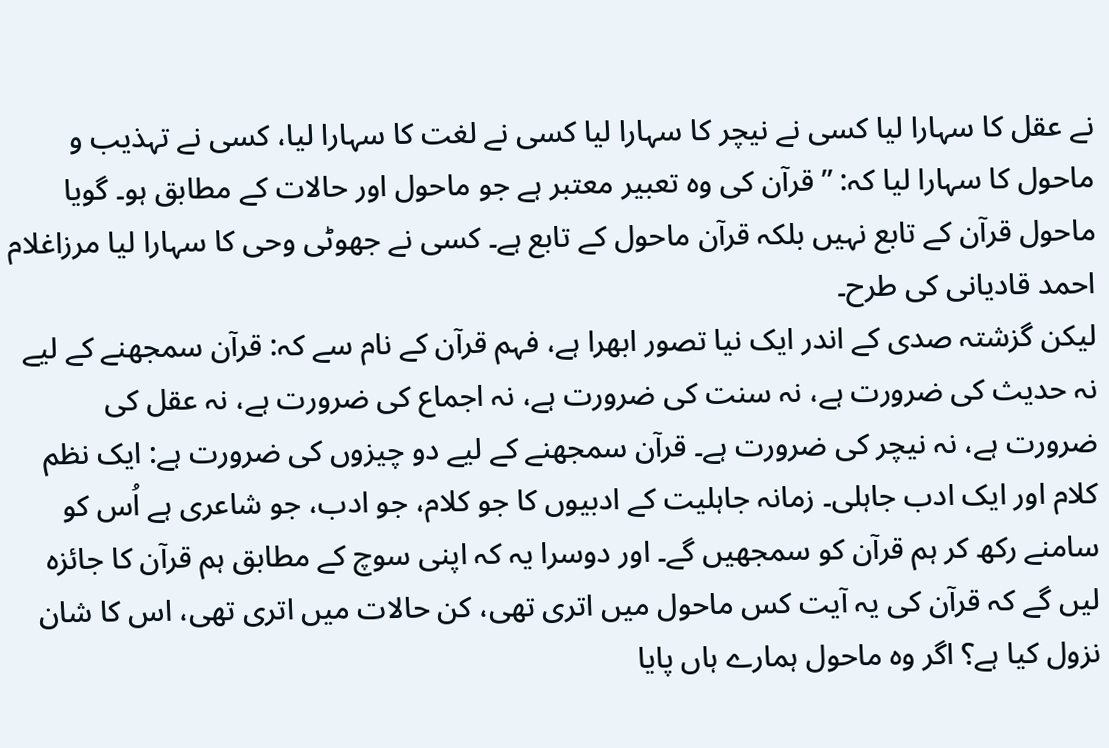نے عقل کا سہارا لیا کسی نے نیچر کا سہارا لیا کسی نے لغت کا سہارا لیا، کسی نے تہذیب و ماحول کا سہارا لیا کہ: ” قرآن کی وہ تعبیر معتبر ہے جو ماحول اور حالات کے مطابق ہو۔ گویا ماحول قرآن کے تابع نہیں بلکہ قرآن ماحول کے تابع ہے۔ کسی نے جھوٹی وحی کا سہارا لیا مرزاغلام احمد قادیانی کی طرح۔
لیکن گزشتہ صدی کے اندر ایک نیا تصور ابھرا ہے، فہم قرآن کے نام سے کہ: قرآن سمجھنے کے لیے نہ حدیث کی ضرورت ہے، نہ سنت کی ضرورت ہے، نہ اجماع کی ضرورت ہے، نہ عقل کی ضرورت ہے، نہ نیچر کی ضرورت ہے۔ قرآن سمجھنے کے لیے دو چیزوں کی ضرورت ہے: ایک نظم کلام اور ایک ادب جاہلی۔ زمانہ جاہلیت کے ادبیوں کا جو کلام، جو ادب، جو شاعری ہے اُس کو سامنے رکھ کر ہم قرآن کو سمجھیں گے۔ اور دوسرا یہ کہ اپنی سوچ کے مطابق ہم قرآن کا جائزہ لیں گے کہ قرآن کی یہ آیت کس ماحول میں اتری تھی، کن حالات میں اتری تھی، اس کا شان نزول کیا ہے؟ اگر وہ ماحول ہمارے ہاں پایا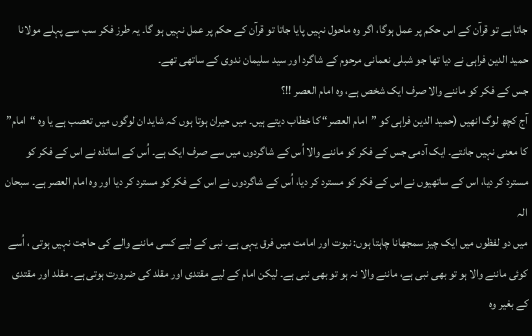جاتا ہے تو قرآن کے اس حکم پر عمل ہوگا، اگر وہ ماحول نہیں پایا جاتا تو قرآن کے حکم پر عمل نہیں ہو گا۔ یہ طرز فکر سب سے پہلے مولانا حمید الدین فراہی نے دیا تھا جو شبلی نعمانی مرحوم کے شاگرد اور سید سلیمان ندوی کے ساتھی تھے۔
جس کے فکر کو ماننے والا صرف ایک شخص ہے، وہ امام العصر !!؟
آج کچھ لوگ انھیں (حمید الدین فراہی کو ”امام العصر“ کا خطاب دیتے ہیں۔ میں حیران ہوتا ہوں کہ شاید ان لوگوں میں تعصب ہے یا وہ “امام” کا معنی نہیں جانتے۔ ایک آدمی جس کے فکر کو ماننے والا اُس کے شاگردوں میں سے صرف ایک ہے۔ اُس کے اساتذہ نے اس کے فکر کو مسترد کر دیا، اس کے ساتھیوں نے اس کے فکر کو مسترد کر دیا، اُس کے شاگردوں نے اس کے فکر کو مسترد کر دیا اور وہ امام العصر ہے۔ سبحان الہ
میں دو لفظوں میں ایک چیز سمجھانا چاہتا ہوں: نبوت اور امامت میں فرق یہی ہے۔ نبی کے لیے کسی ماننے والے کی حاجت نہیں ہوتی ، اُسے کوئی ماننے والا ہو تو بھی نبی ہے، ماننے والا نہ ہو تو بھی نبی ہے۔ لیکن امام کے لیے مقتدی اور مقلد کی ضرورت ہوتی ہے۔ مقلد اور مقتدی کے بغیر وہ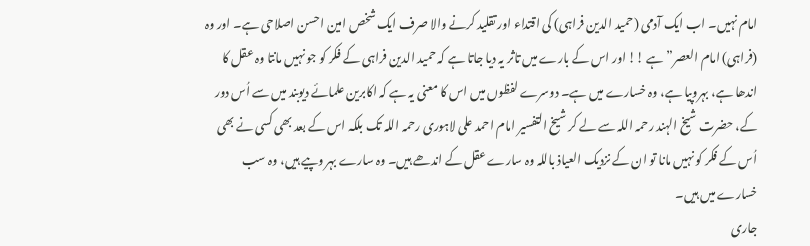امام نہیں۔ اب ایک آدمی (حمید الدین فراہی) کی اقتداء اور تقلید کرنے والا صرف ایک شخص امین احسن اصلاحی ہے۔ اور وہ (فراہی) امام العصر” ہے !! اور اس کے بارے میں تاثر یہ دیا جاتا ہے کہ حمید الدین فراہی کے فکر کو جو نہیں مانتا وہ عقل کا اندھا ہے، بہروپیا ہے، وہ خسارے میں ہے۔ دوسرے لفظوں میں اس کا معنی یہ ہے کہ اکابرین علمائے دیوبند میں سے اُس دور کے، حضرت شیخ الہند رحمہ اللہ سے لے کر شیخ التفسیر امام احمد علی لاہوری رحمہ اللہ تک بلکہ اس کے بعد بھی کسی نے بھی اُس کے فکر کو نہیں مانا تو ان کے نزدیک العیاذ باللہ وہ سارے عقل کے اندھے ہیں۔ وہ سارے بہر وپیے ہیں، وہ سب خسارے میں ہیں۔
جاری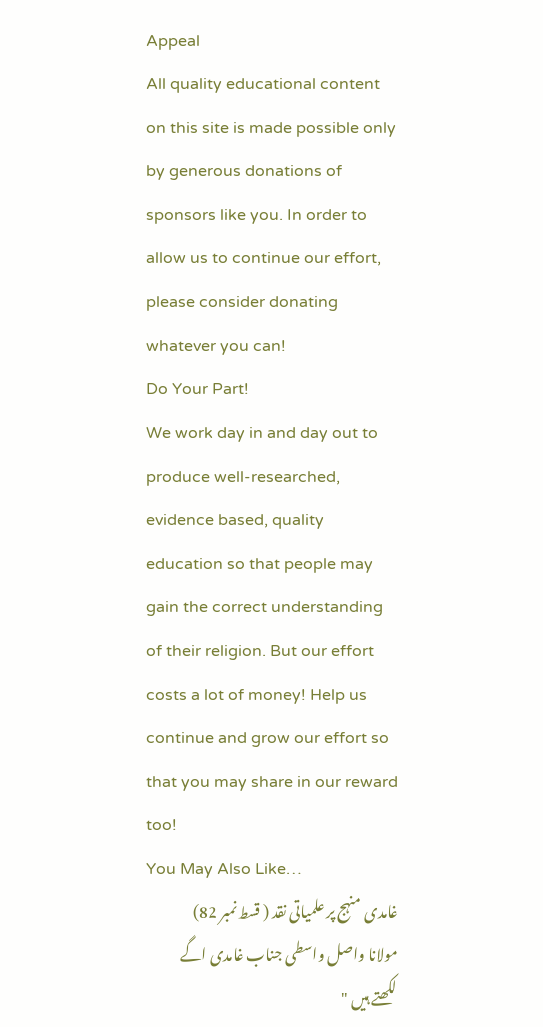Appeal
All quality educational content on this site is made possible only by generous donations of sponsors like you. In order to allow us to continue our effort, please consider donating whatever you can!
Do Your Part!
We work day in and day out to produce well-researched, evidence based, quality education so that people may gain the correct understanding of their religion. But our effort costs a lot of money! Help us continue and grow our effort so that you may share in our reward too!
You May Also Like…
غامدی منہج پر علمیاتی نقد ( قسط نمبر 82)
مولانا واصل واسطی جناب غامدی اگے لکھتے ہیں "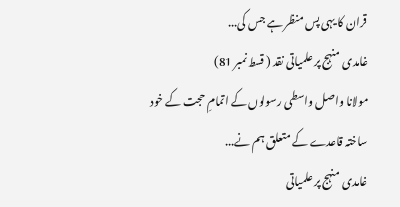قران کا یہی پس منظر ہے جس کی...
غامدی منہج پر علمیاتی نقد ( قسط نمبر 81)
مولانا واصل واسطی رسولوں کے اتمامِ حجت کے خود ساختہ قاعدے کے متعلق ہم نے...
غامدی منہج پر علمیاتی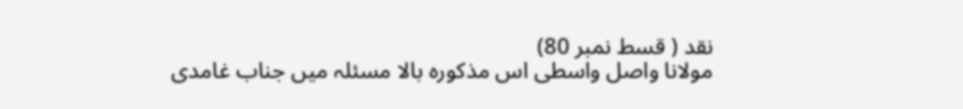نقد ( قسط نمبر 80)
مولانا واصل واسطی اس مذکورہ بالا مسئلہ میں جناب غامدی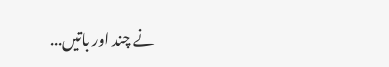نے چند اور باتیں...